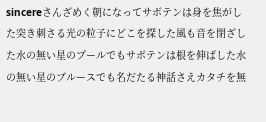sincereさんざめく朝になってサボテンは身を焦がした突き刺さる光の粒子にどこを探した風も音を閉ざした水の無い星のプールでもサボテンは根を伸ばした水の無い星のブルースでも名だたる神話さえカタチを無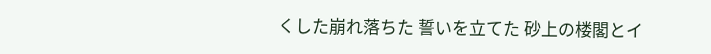くした崩れ落ちた 誓いを立てた 砂上の楼閣とイ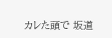カレた頭で 坂道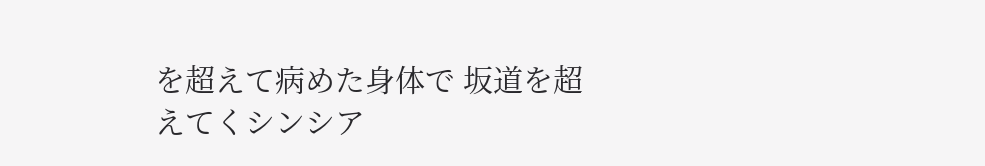を超えて病めた身体で 坂道を超えてくシンシア